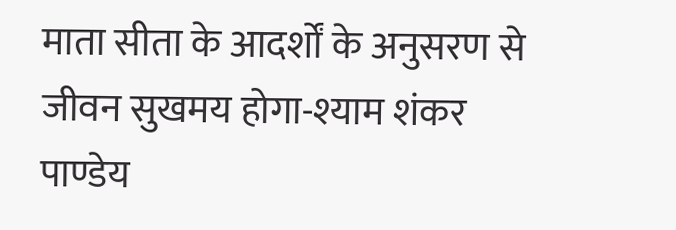माता सीता के आदर्शों के अनुसरण से जीवन सुखमय होगा-श्याम शंकर पाण्डेय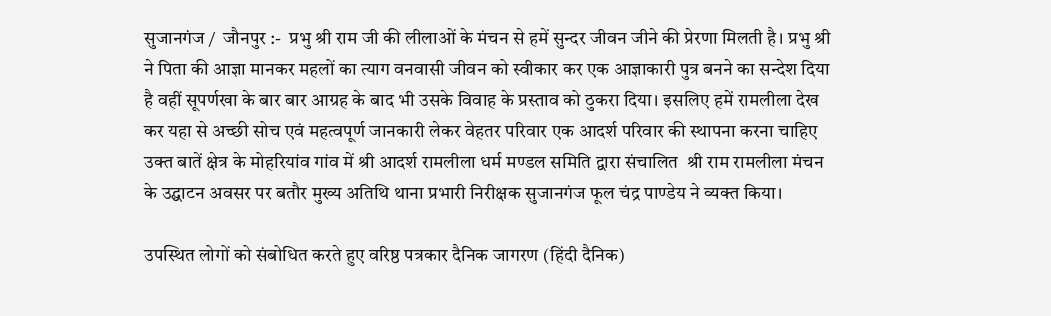सुजानगंज /  जौनपुर :-  प्रभु श्री राम जी की लीलाओं के मंचन से हमें सुन्दर जीवन जीने की प्रेरणा मिलती है। प्रभु श्री ने पिता की आज्ञा मानकर महलों का त्याग वनवासी जीवन को स्वीकार कर एक आज्ञाकारी पुत्र बनने का सन्देश दिया है वहीं सूपर्णखा के बार बार आग्रह के बाद भी उसके विवाह के प्रस्ताव को ठुकरा दिया। इसलिए हमें रामलीला देख कर यहा से अच्छी सोच एवं महत्वपूर्ण जानकारी लेकर वेहतर परिवार एक आदर्श परिवार की स्थापना करना चाहिए उक्त बातें क्षेत्र के मोहरियांव गांव में श्री आदर्श रामलीला धर्म मण्डल समिति द्वारा संचालित  श्री राम रामलीला मंचन के उद्घाटन अवसर पर बतौर मुख्य अतिथि थाना प्रभारी निरीक्षक सुजानगंज फूल चंद्र पाण्डेय ने व्यक्त किया।

उपस्थित लोगों को संबोधित करते हुए वरिष्ठ पत्रकार दैनिक जागरण (हिंदी दैनिक)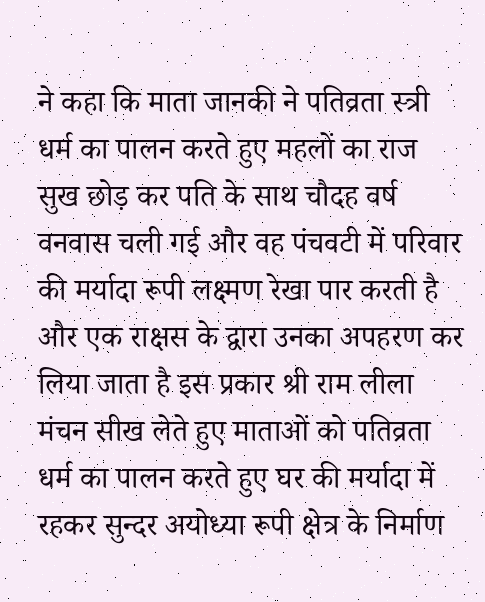ने कहा कि माता जानकी ने पतिव्रता स्त्री धर्म का पालन करते हुए महलों का राज सुख छोड़ कर पति के साथ चौदह वर्ष वनवास चली गई और वह पंचवटी में परिवार की मर्यादा रूपी लक्ष्मण रेखा पार करती है और एक राक्षस के द्वारा उनका अपहरण कर लिया जाता है इस प्रकार श्री राम लीला मंचन सीख लेते हुए माताओं को पतिव्रता धर्म का पालन करते हुए घर की मर्यादा में रहकर सुन्दर अयोध्या रूपी क्षेत्र के निर्माण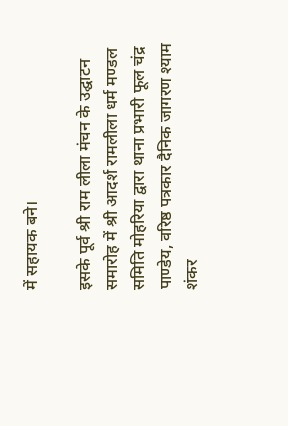में सहायक बने।

इसके पूर्व श्री राम लीला मंचन के उद्घाटन समारोह में श्री आदर्श रामलीला धर्म मण्डल समिति मोहरिया द्वारा थाना प्रभारी फूल चंद्र पाण्डेय, वरिष्ठ पत्रकार दैनिक जागरण श्याम शंकर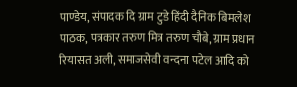पाण्डेय, संपादक दि ग्राम टुडे हिंदी दैनिक बिमलेश पाठक, पत्रकार तरुण मित्र तरुण चौबे, ग्राम प्रधान रियासत अली, समाजसेवी वन्दना पटेल आदि को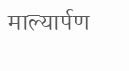माल्यार्पण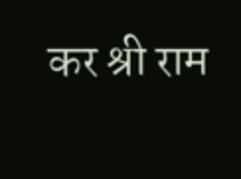कर श्री राम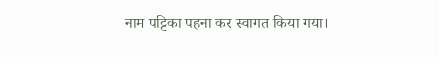नाम पट्टिका पहना कर स्वागत किया गया।